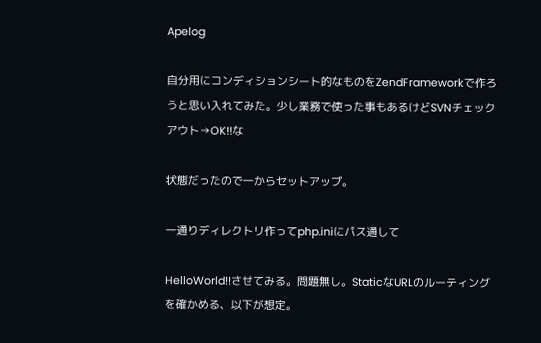Apelog

自分用にコンディションシート的なものをZendFrameworkで作ろうと思い入れてみた。少し業務で使った事もあるけどSVNチェックアウト→OK!!な

状態だったので一からセットアップ。

一通りディレクトリ作ってphp.iniにパス通して

HelloWorld!!させてみる。問題無し。StaticなURLのルーティングを確かめる、以下が想定。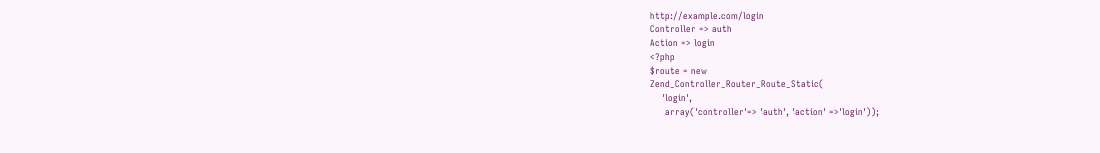http://example.com/login
Controller => auth
Action => login
<?php
$route = new
Zend_Controller_Router_Route_Static(
    'login',
     array('controller'=> 'auth', 'action' =>'login'));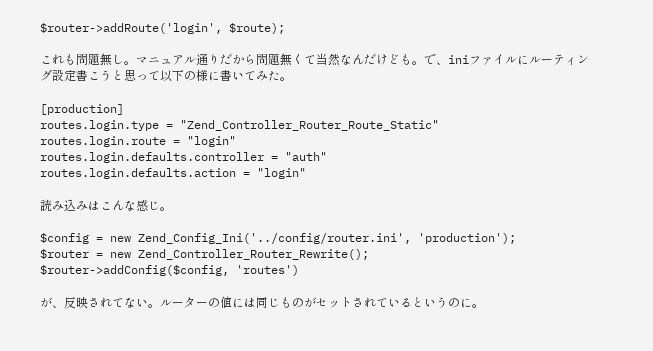$router->addRoute('login', $route);

これも問題無し。マニュアル通りだから問題無くて当然なんだけども。で、iniファイルにルーティング設定書こうと思って以下の様に書いてみた。

[production]
routes.login.type = "Zend_Controller_Router_Route_Static"
routes.login.route = "login"
routes.login.defaults.controller = "auth"
routes.login.defaults.action = "login"

読み込みはこんな感じ。

$config = new Zend_Config_Ini('../config/router.ini', 'production');
$router = new Zend_Controller_Router_Rewrite();
$router->addConfig($config, 'routes')

が、反映されてない。ルーターの値には同じものがセットされているというのに。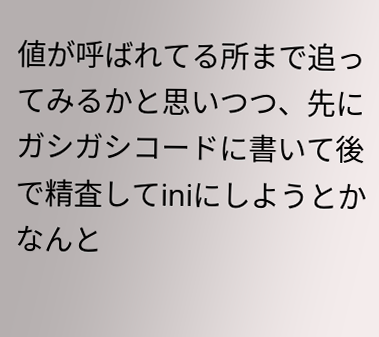値が呼ばれてる所まで追ってみるかと思いつつ、先にガシガシコードに書いて後で精査してiniにしようとかなんと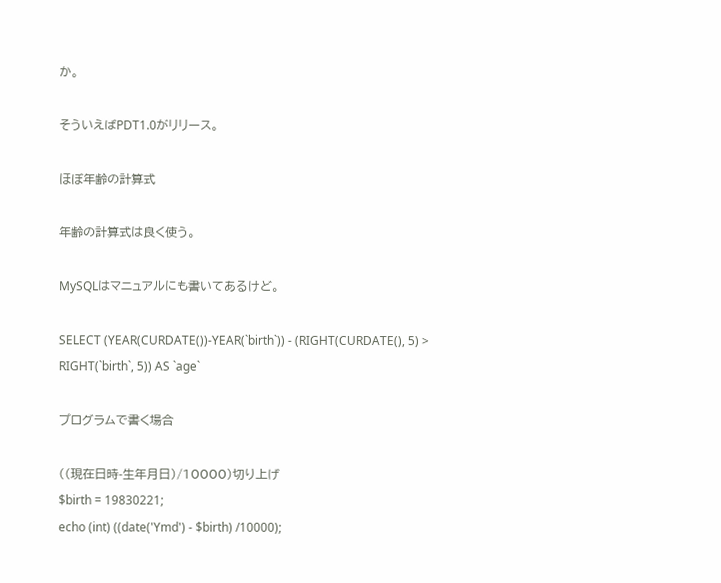か。

そういえばPDT1.0がリリース。

ほぼ年齢の計算式

年齢の計算式は良く使う。

MySQLはマニュアルにも書いてあるけど。

SELECT (YEAR(CURDATE())-YEAR(`birth`)) - (RIGHT(CURDATE(), 5) > RIGHT(`birth`, 5)) AS `age`

プログラムで書く場合

((現在日時-生年月日)/10000)切り上げ
$birth = 19830221;
echo (int) ((date('Ymd') - $birth) /10000);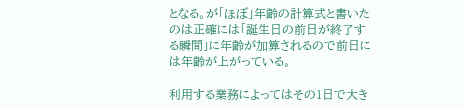となる。が「ほぼ」年齢の計算式と書いたのは正確には「誕生日の前日が終了する瞬間」に年齢が加算されるので前日には年齢が上がっている。

利用する業務によってはその1日で大き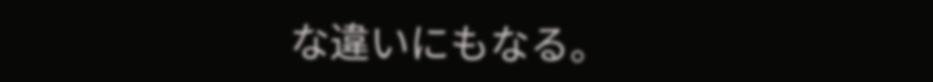な違いにもなる。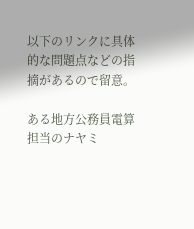以下のリンクに具体的な問題点などの指摘があるので留意。

ある地方公務員電算担当のナヤミ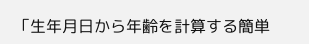「生年月日から年齢を計算する簡単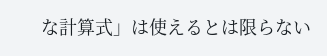な計算式」は使えるとは限らない